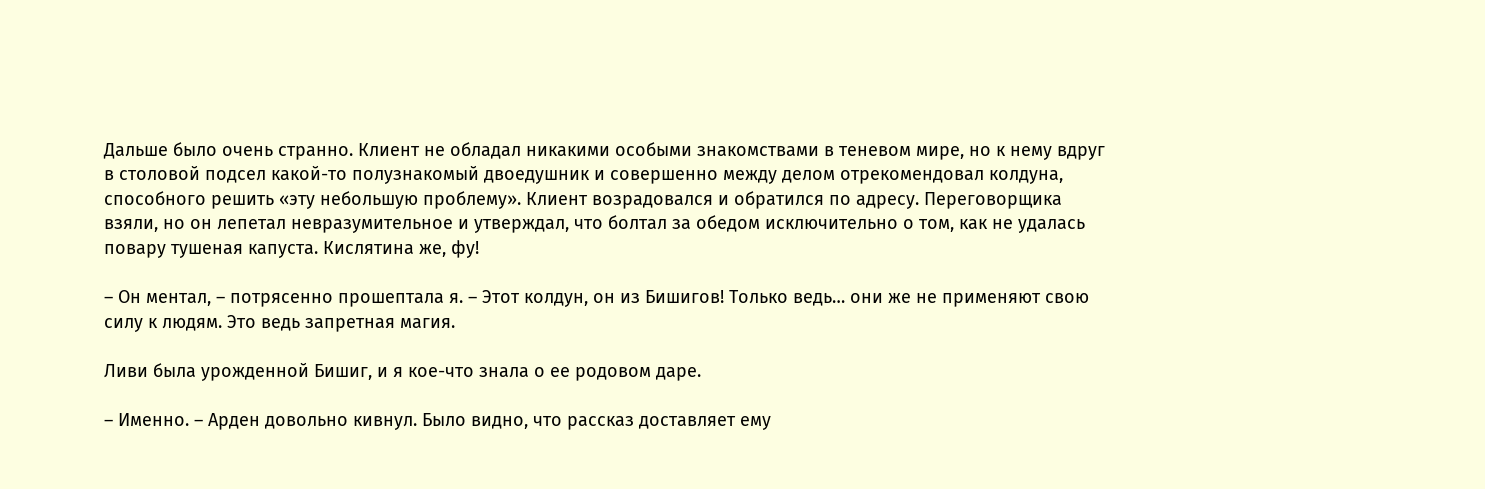Дальше было очень странно. Клиент не обладал никакими особыми знакомствами в теневом мире, но к нему вдруг в столовой подсел какой-то полузнакомый двоедушник и совершенно между делом отрекомендовал колдуна, способного решить «эту небольшую проблему». Клиент возрадовался и обратился по адресу. Переговорщика взяли, но он лепетал невразумительное и утверждал, что болтал за обедом исключительно о том, как не удалась повару тушеная капуста. Кислятина же, фу!

– Он ментал, – потрясенно прошептала я. – Этот колдун, он из Бишигов! Только ведь… они же не применяют свою силу к людям. Это ведь запретная магия.

Ливи была урожденной Бишиг, и я кое-что знала о ее родовом даре.

– Именно. – Арден довольно кивнул. Было видно, что рассказ доставляет ему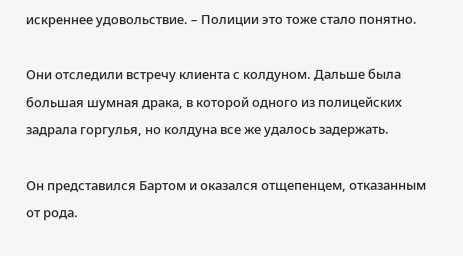искреннее удовольствие. – Полиции это тоже стало понятно.

Они отследили встречу клиента с колдуном. Дальше была большая шумная драка, в которой одного из полицейских задрала горгулья, но колдуна все же удалось задержать.

Он представился Бартом и оказался отщепенцем, отказанным от рода.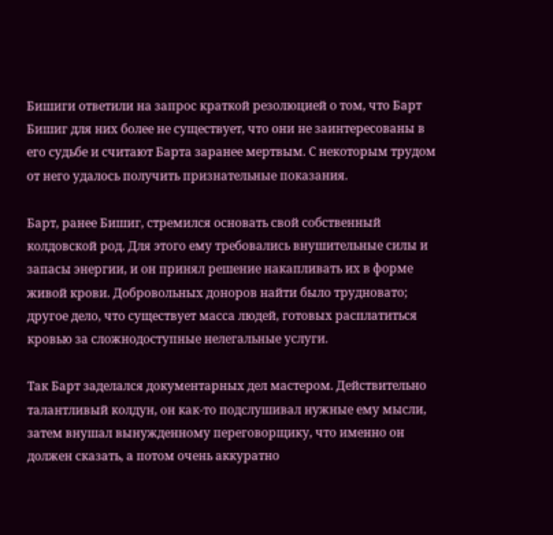Бишиги ответили на запрос краткой резолюцией о том, что Барт Бишиг для них более не существует, что они не заинтересованы в его судьбе и считают Барта заранее мертвым. С некоторым трудом от него удалось получить признательные показания.

Барт, ранее Бишиг, стремился основать свой собственный колдовской род. Для этого ему требовались внушительные силы и запасы энергии, и он принял решение накапливать их в форме живой крови. Добровольных доноров найти было трудновато; другое дело, что существует масса людей, готовых расплатиться кровью за сложнодоступные нелегальные услуги.

Так Барт заделался документарных дел мастером. Действительно талантливый колдун, он как-то подслушивал нужные ему мысли, затем внушал вынужденному переговорщику, что именно он должен сказать, а потом очень аккуратно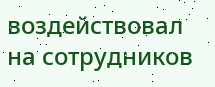воздействовал на сотрудников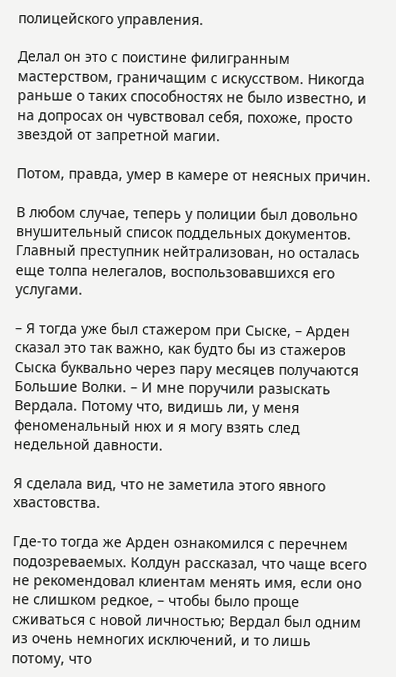полицейского управления.

Делал он это с поистине филигранным мастерством, граничащим с искусством. Никогда раньше о таких способностях не было известно, и на допросах он чувствовал себя, похоже, просто звездой от запретной магии.

Потом, правда, умер в камере от неясных причин.

В любом случае, теперь у полиции был довольно внушительный список поддельных документов. Главный преступник нейтрализован, но осталась еще толпа нелегалов, воспользовавшихся его услугами.

– Я тогда уже был стажером при Сыске, – Арден сказал это так важно, как будто бы из стажеров Сыска буквально через пару месяцев получаются Большие Волки. – И мне поручили разыскать Вердала. Потому что, видишь ли, у меня феноменальный нюх и я могу взять след недельной давности.

Я сделала вид, что не заметила этого явного хвастовства.

Где-то тогда же Арден ознакомился с перечнем подозреваемых. Колдун рассказал, что чаще всего не рекомендовал клиентам менять имя, если оно не слишком редкое, – чтобы было проще сживаться с новой личностью; Вердал был одним из очень немногих исключений, и то лишь потому, что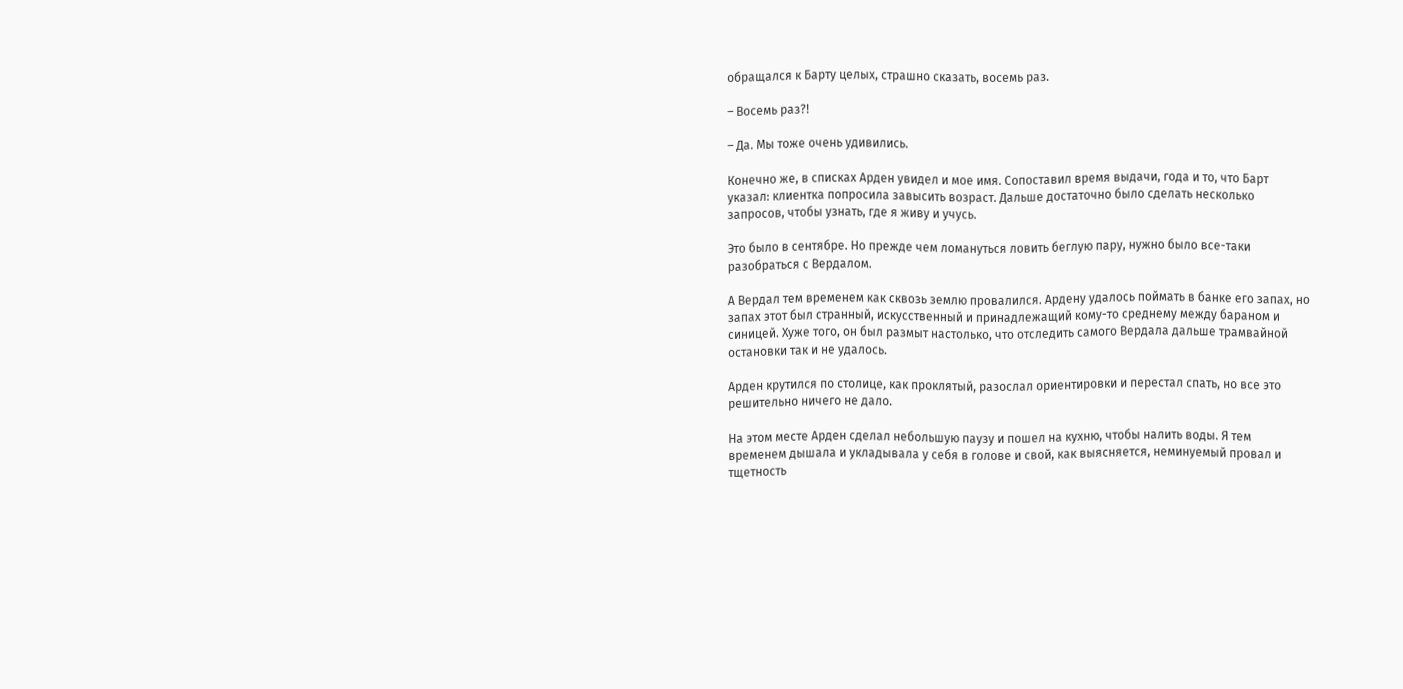обращался к Барту целых, страшно сказать, восемь раз.

– Восемь раз?!

– Да. Мы тоже очень удивились.

Конечно же, в списках Арден увидел и мое имя. Сопоставил время выдачи, года и то, что Барт указал: клиентка попросила завысить возраст. Дальше достаточно было сделать несколько запросов, чтобы узнать, где я живу и учусь.

Это было в сентябре. Но прежде чем ломануться ловить беглую пару, нужно было все-таки разобраться с Вердалом.

А Вердал тем временем как сквозь землю провалился. Ардену удалось поймать в банке его запах, но запах этот был странный, искусственный и принадлежащий кому-то среднему между бараном и синицей. Хуже того, он был размыт настолько, что отследить самого Вердала дальше трамвайной остановки так и не удалось.

Арден крутился по столице, как проклятый, разослал ориентировки и перестал спать, но все это решительно ничего не дало.

На этом месте Арден сделал небольшую паузу и пошел на кухню, чтобы налить воды. Я тем временем дышала и укладывала у себя в голове и свой, как выясняется, неминуемый провал и тщетность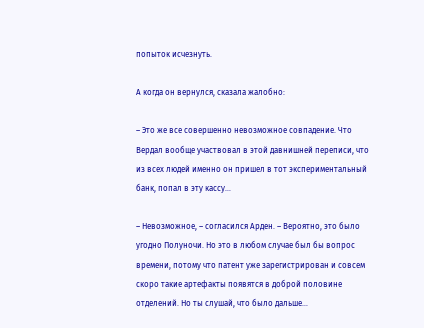попыток исчезнуть.

А когда он вернулся, сказала жалобно:

– Это же все совершенно невозможное совпадение. Что Вердал вообще участвовал в этой давнишней переписи, что из всех людей именно он пришел в тот экспериментальный банк, попал в эту кассу…

– Невозможное, – согласился Арден. – Вероятно, это было угодно Полуночи. Но это в любом случае был бы вопрос времени, потому что патент уже зарегистрирован и совсем скоро такие артефакты появятся в доброй половине отделений. Но ты слушай, что было дальше…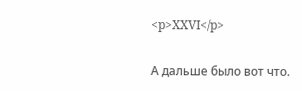<p>XXVI</p>

А дальше было вот что.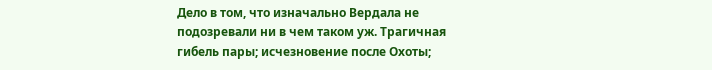Дело в том, что изначально Вердала не подозревали ни в чем таком уж. Трагичная гибель пары; исчезновение после Охоты;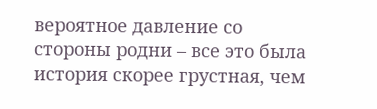вероятное давление со стороны родни – все это была история скорее грустная, чем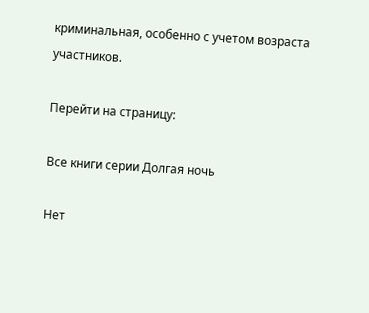криминальная, особенно с учетом возраста участников.

Перейти на страницу:

Все книги серии Долгая ночь

Нет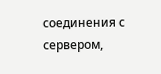соединения с сервером,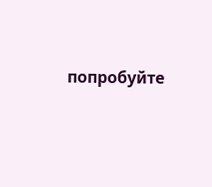попробуйте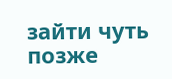зайти чуть позже